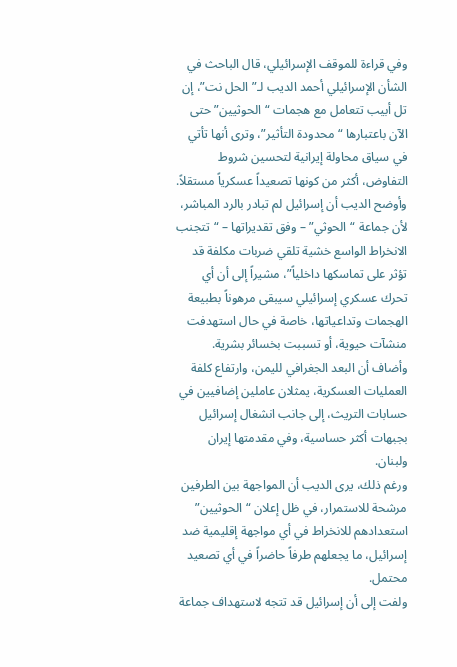وفي قراءة للموقف الإسرائيلي، قال الباحث في الشأن الإسرائيلي أحمد الديب لـ”الحل نت”، إن تل أبيب تتعامل مع هجمات “الحوثيين” حتى الآن باعتبارها “محدودة التأثير”، وترى أنها تأتي في سياق محاولة إيرانية لتحسين شروط التفاوض، أكثر من كونها تصعيداً عسكرياً مستقلاً.
وأوضح الديب أن إسرائيل لم تبادر بالرد المباشر، لأن جماعة “الحوثي” – وفق تقديراتها – “تتجنب الانخراط الواسع خشية تلقي ضربات مكلفة قد تؤثر على تماسكها داخلياً”، مشيراً إلى أن أي تحرك عسكري إسرائيلي سيبقى مرهوناً بطبيعة الهجمات وتداعياتها، خاصة في حال استهدفت منشآت حيوية، أو تسببت بخسائر بشرية.
وأضاف أن البعد الجغرافي لليمن، وارتفاع كلفة العمليات العسكرية، يمثلان عاملين إضافيين في حسابات التريث، إلى جانب انشغال إسرائيل بجبهات أكثر حساسية، وفي مقدمتها إيران ولبنان.
ورغم ذلك، يرى الديب أن المواجهة بين الطرفين مرشحة للاستمرار، في ظل إعلان “الحوثيين” استعدادهم للانخراط في أي مواجهة إقليمية ضد إسرائيل، ما يجعلهم طرفاً حاضراً في أي تصعيد محتمل.
ولفت إلى أن إسرائيل قد تتجه لاستهداف جماعة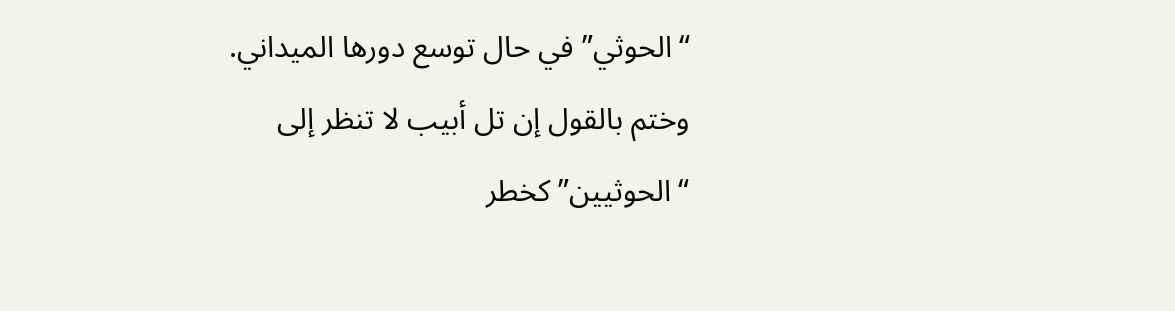“الحوثي” في حال توسع دورها الميداني.
وختم بالقول إن تل أبيب لا تنظر إلى “الحوثيين” كخطر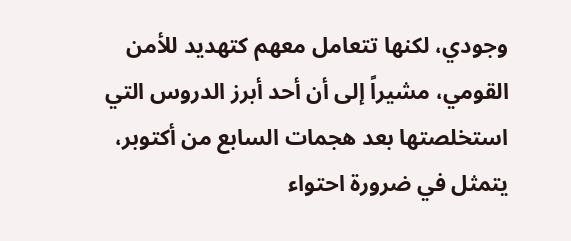وجودي، لكنها تتعامل معهم كتهديد للأمن القومي، مشيراً إلى أن أحد أبرز الدروس التي استخلصتها بعد هجمات السابع من أكتوبر، يتمثل في ضرورة احتواء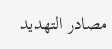مصادر التهديد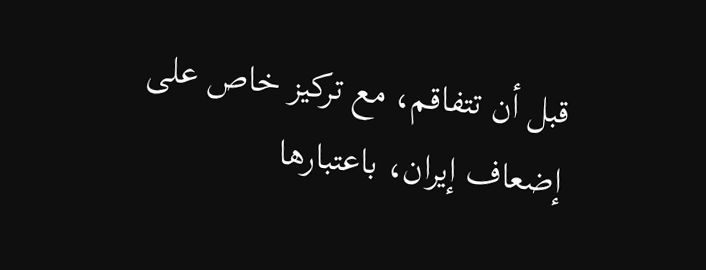قبل أن تتفاقم، مع تركيز خاص على إضعاف إيران، باعتبارها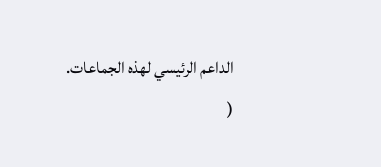الداعم الرئيسي لهذه الجماعات.
(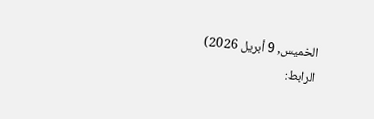الخميس, 9 أبريل 2026)
الرابط: